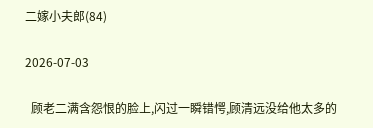二嫁小夫郎(84)

2026-07-03

  顾老二满含怨恨的脸上,闪过一瞬错愕,顾清远没给他太多的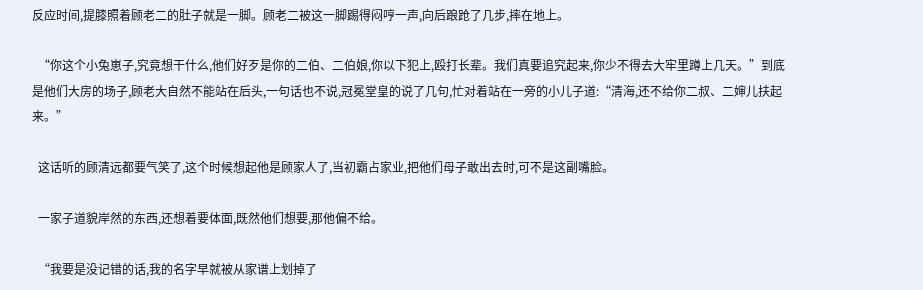反应时间,提膝照着顾老二的肚子就是一脚。顾老二被这一脚踢得闷哼一声,向后踉跄了几步,摔在地上。

  “你这个小兔崽子,究竟想干什么,他们好歹是你的二伯、二伯娘,你以下犯上,殴打长辈。我们真要追究起来,你少不得去大牢里蹲上几天。”到底是他们大房的场子,顾老大自然不能站在后头,一句话也不说,冠冕堂皇的说了几句,忙对着站在一旁的小儿子道:“清海,还不给你二叔、二婶儿扶起来。”

  这话听的顾清远都要气笑了,这个时候想起他是顾家人了,当初霸占家业,把他们母子敢出去时,可不是这副嘴脸。

  一家子道貌岸然的东西,还想着要体面,既然他们想要,那他偏不给。

  “我要是没记错的话,我的名字早就被从家谱上划掉了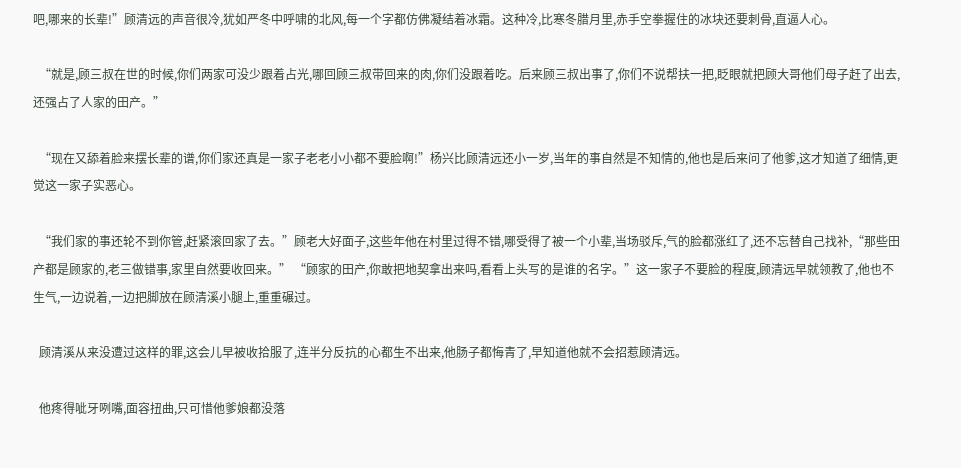吧,哪来的长辈!”顾清远的声音很冷,犹如严冬中呼啸的北风,每一个字都仿佛凝结着冰霜。这种冷,比寒冬腊月里,赤手空拳握住的冰块还要刺骨,直逼人心。

  “就是,顾三叔在世的时候,你们两家可没少跟着占光,哪回顾三叔带回来的肉,你们没跟着吃。后来顾三叔出事了,你们不说帮扶一把,眨眼就把顾大哥他们母子赶了出去,还强占了人家的田产。”

  “现在又舔着脸来摆长辈的谱,你们家还真是一家子老老小小都不要脸啊!”杨兴比顾清远还小一岁,当年的事自然是不知情的,他也是后来问了他爹,这才知道了细情,更觉这一家子实恶心。

  “我们家的事还轮不到你管,赶紧滚回家了去。”顾老大好面子,这些年他在村里过得不错,哪受得了被一个小辈,当场驳斥,气的脸都涨红了,还不忘替自己找补,“那些田产都是顾家的,老三做错事,家里自然要收回来。” “顾家的田产,你敢把地契拿出来吗,看看上头写的是谁的名字。”这一家子不要脸的程度,顾清远早就领教了,他也不生气,一边说着,一边把脚放在顾清溪小腿上,重重碾过。

  顾清溪从来没遭过这样的罪,这会儿早被收拾服了,连半分反抗的心都生不出来,他肠子都悔青了,早知道他就不会招惹顾清远。

  他疼得呲牙咧嘴,面容扭曲,只可惜他爹娘都没落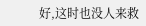好,这时也没人来救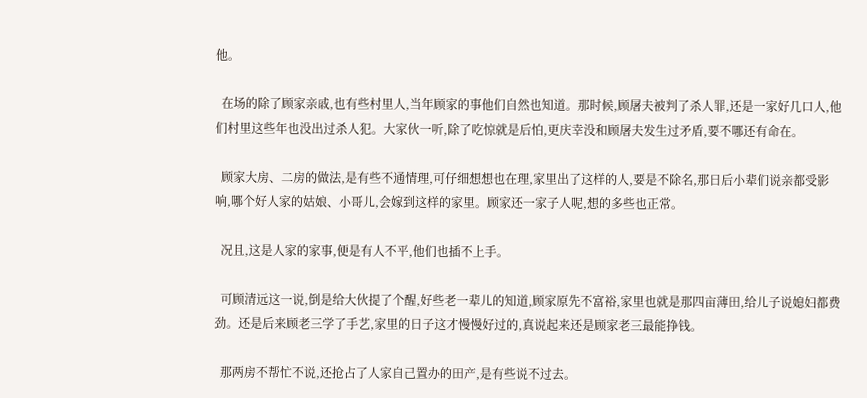他。

  在场的除了顾家亲戚,也有些村里人,当年顾家的事他们自然也知道。那时候,顾屠夫被判了杀人罪,还是一家好几口人,他们村里这些年也没出过杀人犯。大家伙一听,除了吃惊就是后怕,更庆幸没和顾屠夫发生过矛盾,要不哪还有命在。

  顾家大房、二房的做法,是有些不通情理,可仔细想想也在理,家里出了这样的人,要是不除名,那日后小辈们说亲都受影响,哪个好人家的姑娘、小哥儿,会嫁到这样的家里。顾家还一家子人呢,想的多些也正常。

  况且,这是人家的家事,便是有人不平,他们也插不上手。

  可顾清远这一说,倒是给大伙提了个醒,好些老一辈儿的知道,顾家原先不富裕,家里也就是那四亩薄田,给儿子说媳妇都费劲。还是后来顾老三学了手艺,家里的日子这才慢慢好过的,真说起来还是顾家老三最能挣钱。

  那两房不帮忙不说,还抢占了人家自己置办的田产,是有些说不过去。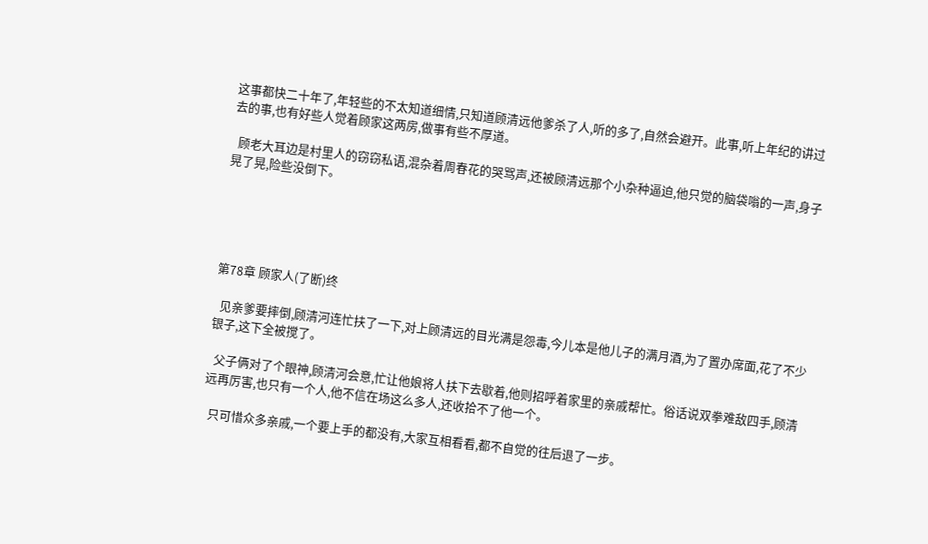这事都快二十年了,年轻些的不太知道细情,只知道顾清远他爹杀了人,听的多了,自然会避开。此事,听上年纪的讲过去的事,也有好些人觉着顾家这两房,做事有些不厚道。

  顾老大耳边是村里人的窃窃私语,混杂着周春花的哭骂声,还被顾清远那个小杂种逼迫,他只觉的脑袋嗡的一声,身子晃了晃,险些没倒下。





第78章 顾家人(了断)终

  见亲爹要摔倒,顾清河连忙扶了一下,对上顾清远的目光满是怨毒,今儿本是他儿子的满月酒,为了置办席面,花了不少银子,这下全被搅了。

  父子俩对了个眼神,顾清河会意,忙让他娘将人扶下去歇着,他则招呼着家里的亲戚帮忙。俗话说双拳难敌四手,顾清远再厉害,也只有一个人,他不信在场这么多人,还收拾不了他一个。

  只可惜众多亲戚,一个要上手的都没有,大家互相看看,都不自觉的往后退了一步。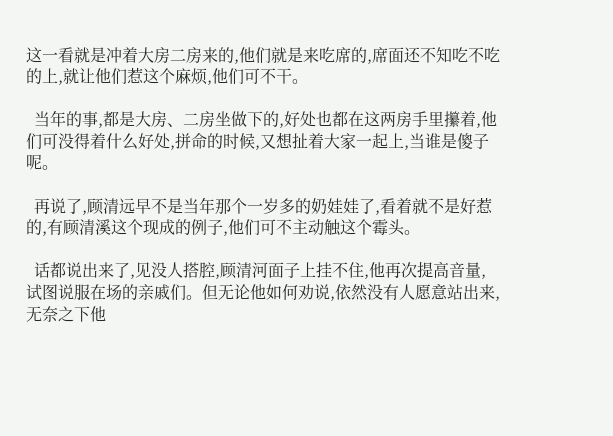这一看就是冲着大房二房来的,他们就是来吃席的,席面还不知吃不吃的上,就让他们惹这个麻烦,他们可不干。

  当年的事,都是大房、二房坐做下的,好处也都在这两房手里攥着,他们可没得着什么好处,拼命的时候,又想扯着大家一起上,当谁是傻子呢。

  再说了,顾清远早不是当年那个一岁多的奶娃娃了,看着就不是好惹的,有顾清溪这个现成的例子,他们可不主动触这个霉头。

  话都说出来了,见没人搭腔,顾清河面子上挂不住,他再次提高音量,试图说服在场的亲戚们。但无论他如何劝说,依然没有人愿意站出来,无奈之下他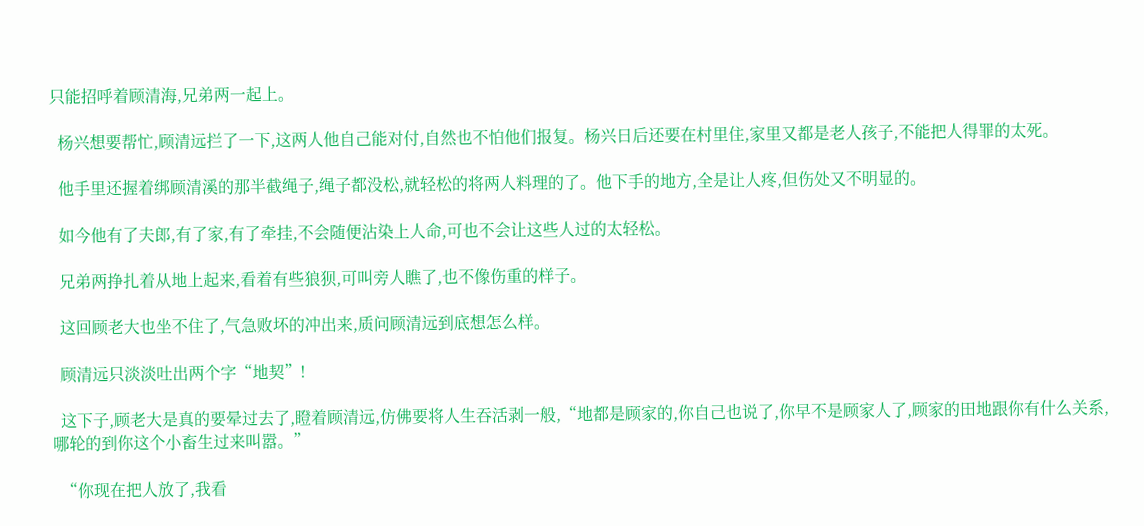只能招呼着顾清海,兄弟两一起上。

  杨兴想要帮忙,顾清远拦了一下,这两人他自己能对付,自然也不怕他们报复。杨兴日后还要在村里住,家里又都是老人孩子,不能把人得罪的太死。

  他手里还握着绑顾清溪的那半截绳子,绳子都没松,就轻松的将两人料理的了。他下手的地方,全是让人疼,但伤处又不明显的。

  如今他有了夫郎,有了家,有了牵挂,不会随便沾染上人命,可也不会让这些人过的太轻松。

  兄弟两挣扎着从地上起来,看着有些狼狈,可叫旁人瞧了,也不像伤重的样子。

  这回顾老大也坐不住了,气急败坏的冲出来,质问顾清远到底想怎么样。

  顾清远只淡淡吐出两个字“地契”!

  这下子,顾老大是真的要晕过去了,瞪着顾清远,仿佛要将人生吞活剥一般,“地都是顾家的,你自己也说了,你早不是顾家人了,顾家的田地跟你有什么关系,哪轮的到你这个小畜生过来叫嚣。”

  “你现在把人放了,我看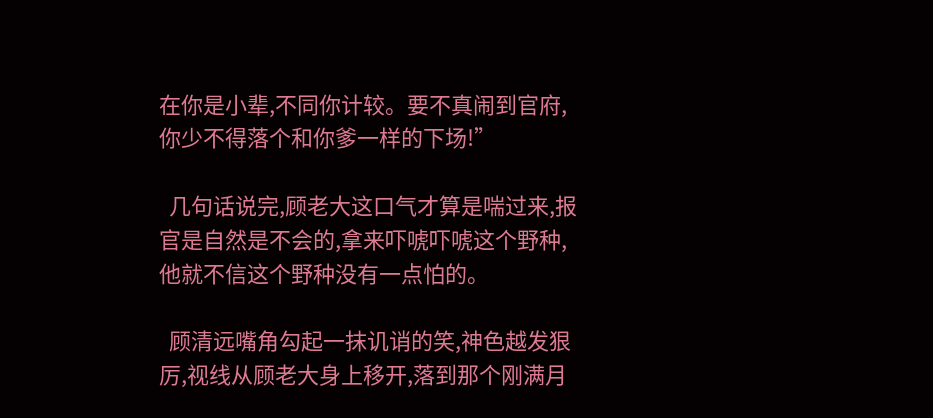在你是小辈,不同你计较。要不真闹到官府,你少不得落个和你爹一样的下场!”

  几句话说完,顾老大这口气才算是喘过来,报官是自然是不会的,拿来吓唬吓唬这个野种,他就不信这个野种没有一点怕的。

  顾清远嘴角勾起一抹讥诮的笑,神色越发狠厉,视线从顾老大身上移开,落到那个刚满月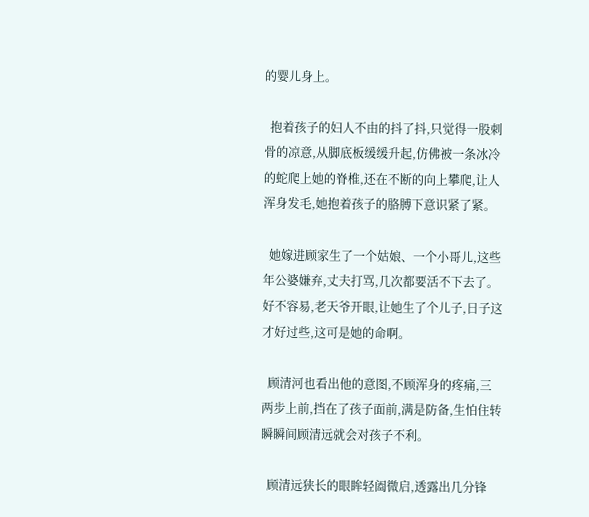的婴儿身上。

  抱着孩子的妇人不由的抖了抖,只觉得一股刺骨的凉意,从脚底板缓缓升起,仿佛被一条冰冷的蛇爬上她的脊椎,还在不断的向上攀爬,让人浑身发毛,她抱着孩子的胳膊下意识紧了紧。

  她嫁进顾家生了一个姑娘、一个小哥儿,这些年公婆嫌弃,丈夫打骂,几次都要活不下去了。好不容易,老天爷开眼,让她生了个儿子,日子这才好过些,这可是她的命啊。

  顾清河也看出他的意图,不顾浑身的疼痛,三两步上前,挡在了孩子面前,满是防备,生怕住转瞬瞬间顾清远就会对孩子不利。

  顾清远狭长的眼眸轻阖微启,透露出几分锋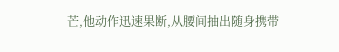芒,他动作迅速果断,从腰间抽出随身携带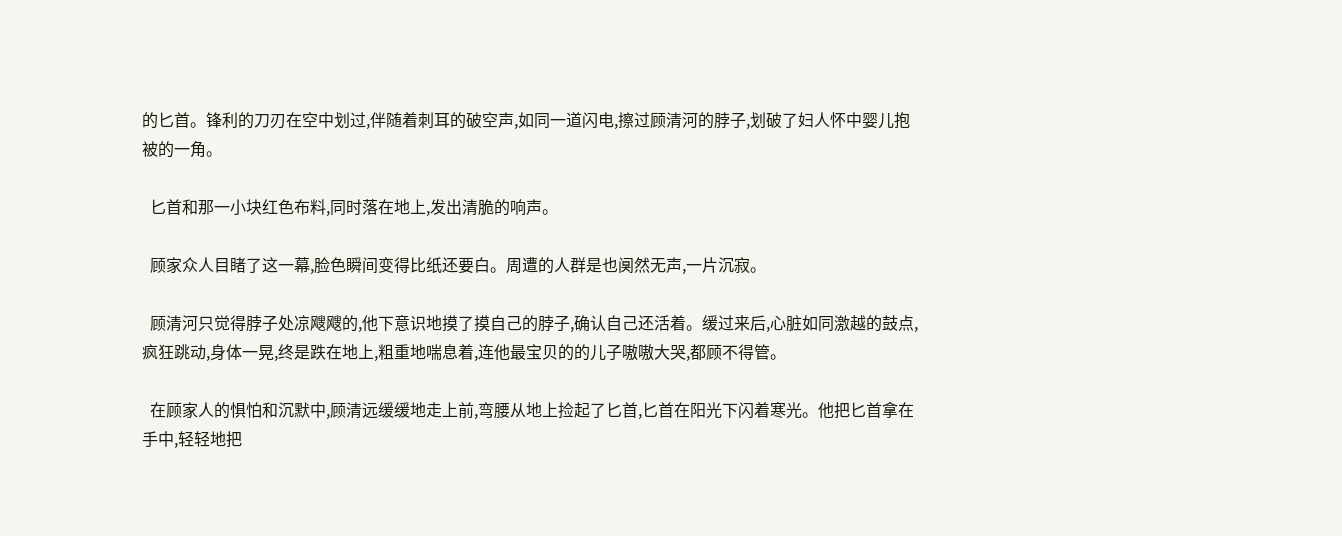的匕首。锋利的刀刃在空中划过,伴随着刺耳的破空声,如同一道闪电,擦过顾清河的脖子,划破了妇人怀中婴儿抱被的一角。

  匕首和那一小块红色布料,同时落在地上,发出清脆的响声。

  顾家众人目睹了这一幕,脸色瞬间变得比纸还要白。周遭的人群是也阒然无声,一片沉寂。

  顾清河只觉得脖子处凉飕飕的,他下意识地摸了摸自己的脖子,确认自己还活着。缓过来后,心脏如同激越的鼓点,疯狂跳动,身体一晃,终是跌在地上,粗重地喘息着,连他最宝贝的的儿子嗷嗷大哭,都顾不得管。

  在顾家人的惧怕和沉默中,顾清远缓缓地走上前,弯腰从地上捡起了匕首,匕首在阳光下闪着寒光。他把匕首拿在手中,轻轻地把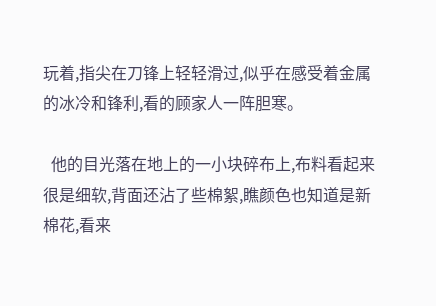玩着,指尖在刀锋上轻轻滑过,似乎在感受着金属的冰冷和锋利,看的顾家人一阵胆寒。

  他的目光落在地上的一小块碎布上,布料看起来很是细软,背面还沾了些棉絮,瞧颜色也知道是新棉花,看来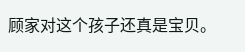顾家对这个孩子还真是宝贝。